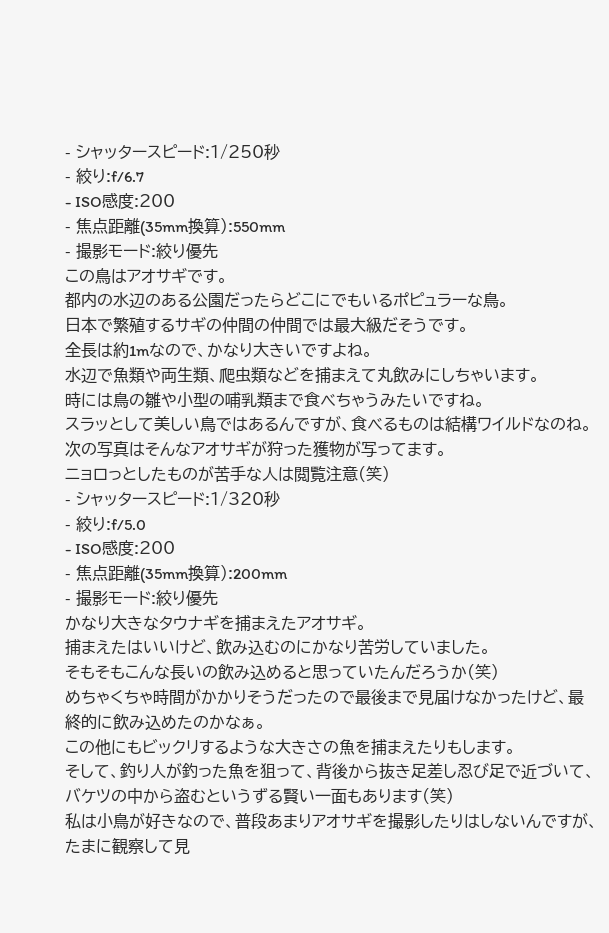- シャッタースピード:1/250秒
- 絞り:f/6.7
- ISO感度:200
- 焦点距離(35mm換算):550mm
- 撮影モード:絞り優先
この鳥はアオサギです。
都内の水辺のある公園だったらどこにでもいるポピュラーな鳥。
日本で繁殖するサギの仲間の仲間では最大級だそうです。
全長は約1mなので、かなり大きいですよね。
水辺で魚類や両生類、爬虫類などを捕まえて丸飲みにしちゃいます。
時には鳥の雛や小型の哺乳類まで食べちゃうみたいですね。
スラッとして美しい鳥ではあるんですが、食べるものは結構ワイルドなのね。
次の写真はそんなアオサギが狩った獲物が写ってます。
ニョロっとしたものが苦手な人は閲覧注意(笑)
- シャッタースピード:1/320秒
- 絞り:f/5.0
- ISO感度:200
- 焦点距離(35mm換算):200mm
- 撮影モード:絞り優先
かなり大きなタウナギを捕まえたアオサギ。
捕まえたはいいけど、飲み込むのにかなり苦労していました。
そもそもこんな長いの飲み込めると思っていたんだろうか(笑)
めちゃくちゃ時間がかかりそうだったので最後まで見届けなかったけど、最終的に飲み込めたのかなぁ。
この他にもビックリするような大きさの魚を捕まえたりもします。
そして、釣り人が釣った魚を狙って、背後から抜き足差し忍び足で近づいて、バケツの中から盗むというずる賢い一面もあります(笑)
私は小鳥が好きなので、普段あまりアオサギを撮影したりはしないんですが、たまに観察して見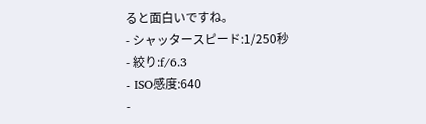ると面白いですね。
- シャッタースピード:1/250秒
- 絞り:f/6.3
- ISO感度:640
-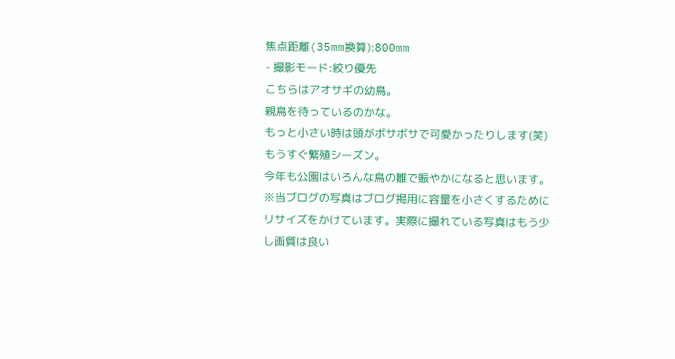焦点距離(35mm換算):800mm
- 撮影モード:絞り優先
こちらはアオサギの幼鳥。
親鳥を待っているのかな。
もっと小さい時は頭がボサボサで可愛かったりします(笑)
もうすぐ繁殖シーズン。
今年も公園はいろんな鳥の雛で賑やかになると思います。
※当ブログの写真はブログ掲用に容量を小さくするためにリサイズをかけています。実際に撮れている写真はもう少し画質は良い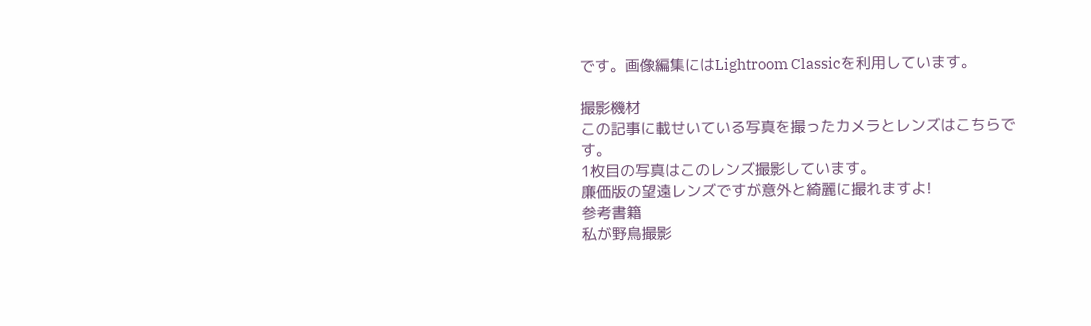です。画像編集にはLightroom Classicを利用しています。

撮影機材
この記事に載せいている写真を撮ったカメラとレンズはこちらです。
1枚目の写真はこのレンズ撮影しています。
廉価版の望遠レンズですが意外と綺麗に撮れますよ!
参考書籍
私が野鳥撮影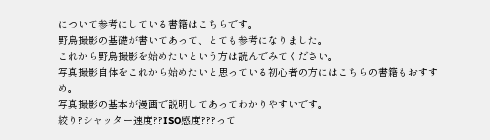について参考にしている書籍はこちらです。
野鳥撮影の基礎が書いてあって、とても参考になりました。
これから野鳥撮影を始めたいという方は読んでみてください。
写真撮影自体をこれから始めたいと思っている初心者の方にはこちらの書籍もおすすめ。
写真撮影の基本が漫画で説明してあってわかりやすいです。
絞り?シャッター速度??ISO感度???って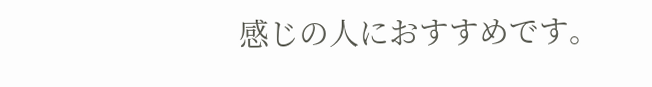感じの人におすすめです。